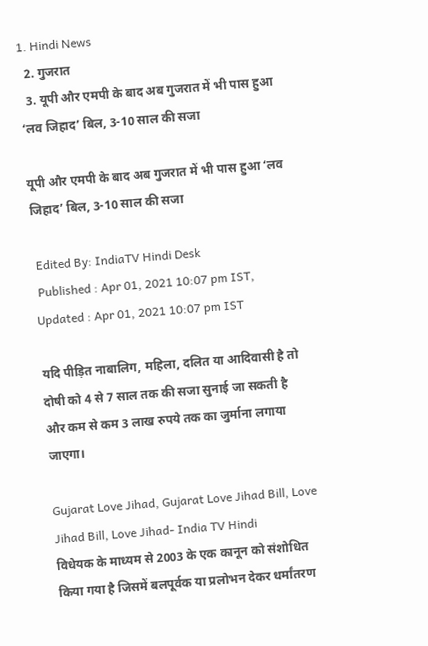1. Hindi News
  2. गुजरात
  3. यूपी और एमपी के बाद अब गुजरात में भी पास हुआ ‘लव जिहाद’ बिल, 3-10 साल की सजा

यूपी और एमपी के बाद अब गुजरात में भी पास हुआ ‘लव जिहाद’ बिल, 3-10 साल की सजा

 Edited By: IndiaTV Hindi Desk
 Published : Apr 01, 2021 10:07 pm IST,  Updated : Apr 01, 2021 10:07 pm IST

यदि पीड़ित नाबालिग, महिला, दलित या आदिवासी है तो दोषी को 4 से 7 साल तक की सजा सुनाई जा सकती है और कम से कम 3 लाख रुपये तक का जुर्माना लगाया जाएगा।

Gujarat Love Jihad, Gujarat Love Jihad Bill, Love Jihad Bill, Love Jihad- India TV Hindi
विधेयक के माध्यम से 2003 के एक कानून को संशोधित किया गया है जिसमें बलपूर्वक या प्रलोभन देकर धर्मांतरण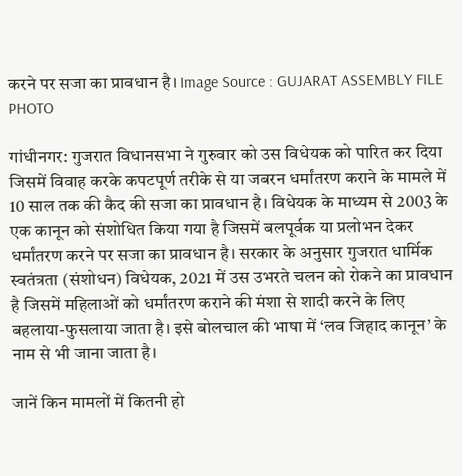करने पर सजा का प्रावधान है। Image Source : GUJARAT ASSEMBLY FILE PHOTO

गांधीनगर: गुजरात विधानसभा ने गुरुवार को उस विधेयक को पारित कर दिया जिसमें विवाह करके कपटपूर्ण तरीके से या जबरन धर्मांतरण कराने के मामले में 10 साल तक की कैद की सजा का प्रावधान है। विधेयक के माध्यम से 2003 के एक कानून को संशोधित किया गया है जिसमें बलपूर्वक या प्रलोभन देकर धर्मांतरण करने पर सजा का प्रावधान है। सरकार के अनुसार गुजरात धार्मिक स्वतंत्रता (संशोधन) विधेयक, 2021 में उस उभरते चलन को रोकने का प्रावधान है जिसमें महिलाओं को धर्मांतरण कराने की मंशा से शादी करने के लिए बहलाया-फुसलाया जाता है। इसे बोलचाल की भाषा में ‘लव जिहाद कानून’ के नाम से भी जाना जाता है।

जानें किन मामलों में कितनी हो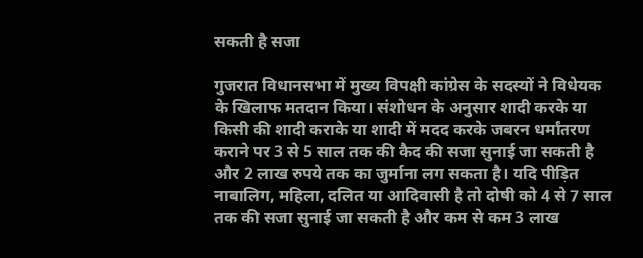सकती है सजा

गुजरात विधानसभा में मुख्य विपक्षी कांग्रेस के सदस्यों ने विधेयक के खिलाफ मतदान किया। संशोधन के अनुसार शादी करके या किसी की शादी कराके या शादी में मदद करके जबरन धर्मांतरण कराने पर 3 से 5 साल तक की कैद की सजा सुनाई जा सकती है और 2 लाख रुपये तक का जुर्माना लग सकता है। यदि पीड़ित नाबालिग, महिला, दलित या आदिवासी है तो दोषी को 4 से 7 साल तक की सजा सुनाई जा सकती है और कम से कम 3 लाख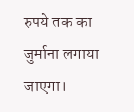रुपये तक का जुर्माना लगाया जाएगा।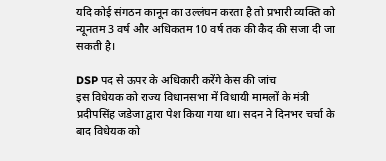यदि कोई संगठन कानून का उल्लंघन करता है तो प्रभारी व्यक्ति को न्यूनतम 3 वर्ष और अधिकतम 10 वर्ष तक की कैद की सजा दी जा सकती है।

DSP पद से ऊपर के अधिकारी करेंगे केस की जांच
इस विधेयक को राज्य विधानसभा में विधायी मामलों के मंत्री प्रदीपसिंह जडेजा द्वारा पेश किया गया था। सदन ने दिनभर चर्चा के बाद विधेयक को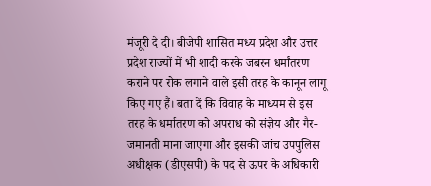मंजूरी दे दी। बीजेपी शासित मध्य प्रदेश और उत्तर प्रदेश राज्यों में भी शादी करके जबरन धर्मांतरण कराने पर रोक लगाने वाले इसी तरह के कानून लागू किए गए हैं। बता दें कि विवाह के माध्यम से इस तरह के धर्मातरण को अपराध को संज्ञेय और गैर-जमानती माना जाएगा और इसकी जांच उपपुलिस अधीक्षक (डीएसपी) के पद से ऊपर के अधिकारी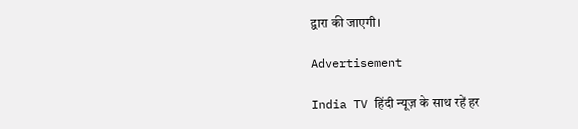द्वारा की जाएगी।

Advertisement

India TV हिंदी न्यूज़ के साथ रहें हर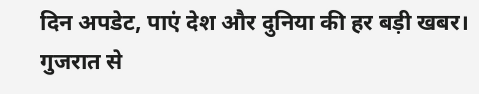दिन अपडेट, पाएं देश और दुनिया की हर बड़ी खबर। गुजरात से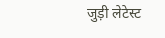जुड़ी लेटेस्ट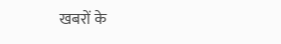खबरों के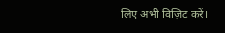लिए अभी विज़िट करें।